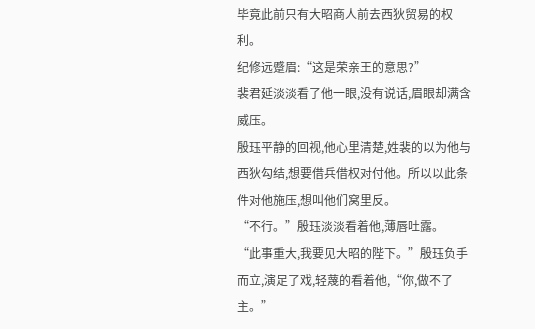毕竟此前只有大昭商人前去西狄贸易的权利。
纪修远蹙眉:“这是荣亲王的意思?”
裴君延淡淡看了他一眼,没有说话,眉眼却满含威压。
殷珏平静的回视,他心里清楚,姓裴的以为他与西狄勾结,想要借兵借权对付他。所以以此条件对他施压,想叫他们窝里反。
“不行。”殷珏淡淡看着他,薄唇吐露。
“此事重大,我要见大昭的陛下。”殷珏负手而立,演足了戏,轻蔑的看着他,“你,做不了主。”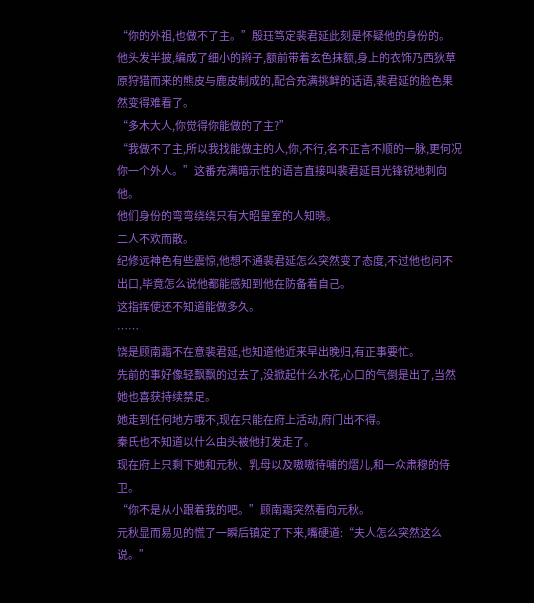“你的外祖,也做不了主。”殷珏笃定裴君延此刻是怀疑他的身份的。
他头发半披,编成了细小的辫子,额前带着玄色抹额,身上的衣饰乃西狄草原狩猎而来的熊皮与鹿皮制成的,配合充满挑衅的话语,裴君延的脸色果然变得难看了。
“多木大人,你觉得你能做的了主?”
“我做不了主,所以我找能做主的人,你,不行,名不正言不顺的一脉,更何况你一个外人。”这番充满暗示性的语言直接叫裴君延目光锋锐地刺向他。
他们身份的弯弯绕绕只有大昭皇室的人知晓。
二人不欢而散。
纪修远神色有些震惊,他想不通裴君延怎么突然变了态度,不过他也问不出口,毕竟怎么说他都能感知到他在防备着自己。
这指挥使还不知道能做多久。
……
饶是顾南霜不在意裴君延,也知道他近来早出晚归,有正事要忙。
先前的事好像轻飘飘的过去了,没掀起什么水花,心口的气倒是出了,当然她也喜获持续禁足。
她走到任何地方哦不,现在只能在府上活动,府门出不得。
秦氏也不知道以什么由头被他打发走了。
现在府上只剩下她和元秋、乳母以及嗷嗷待哺的熠儿,和一众肃穆的侍卫。
“你不是从小跟着我的吧。”顾南霜突然看向元秋。
元秋显而易见的慌了一瞬后镇定了下来,嘴硬道:“夫人怎么突然这么说。”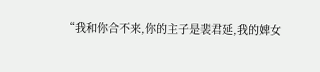“我和你合不来,你的主子是裴君延,我的婢女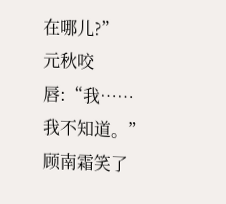在哪儿?”
元秋咬唇:“我……我不知道。”
顾南霜笑了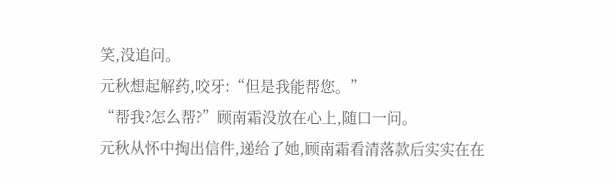笑,没追问。
元秋想起解药,咬牙:“但是我能帮您。”
“帮我?怎么帮?”顾南霜没放在心上,随口一问。
元秋从怀中掏出信件,递给了她,顾南霜看清落款后实实在在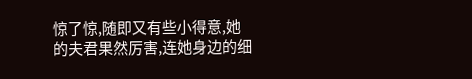惊了惊,随即又有些小得意,她的夫君果然厉害,连她身边的细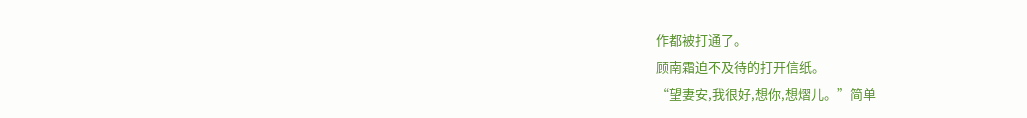作都被打通了。
顾南霜迫不及待的打开信纸。
“望妻安,我很好,想你,想熠儿。”简单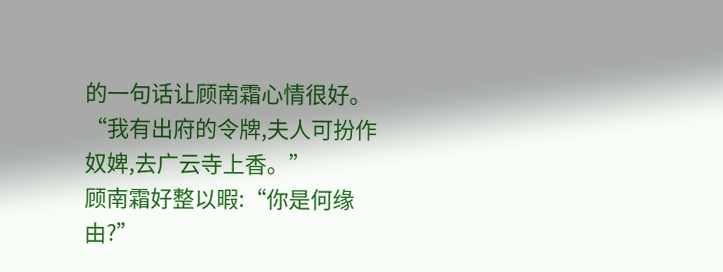的一句话让顾南霜心情很好。
“我有出府的令牌,夫人可扮作奴婢,去广云寺上香。”
顾南霜好整以暇:“你是何缘由?”